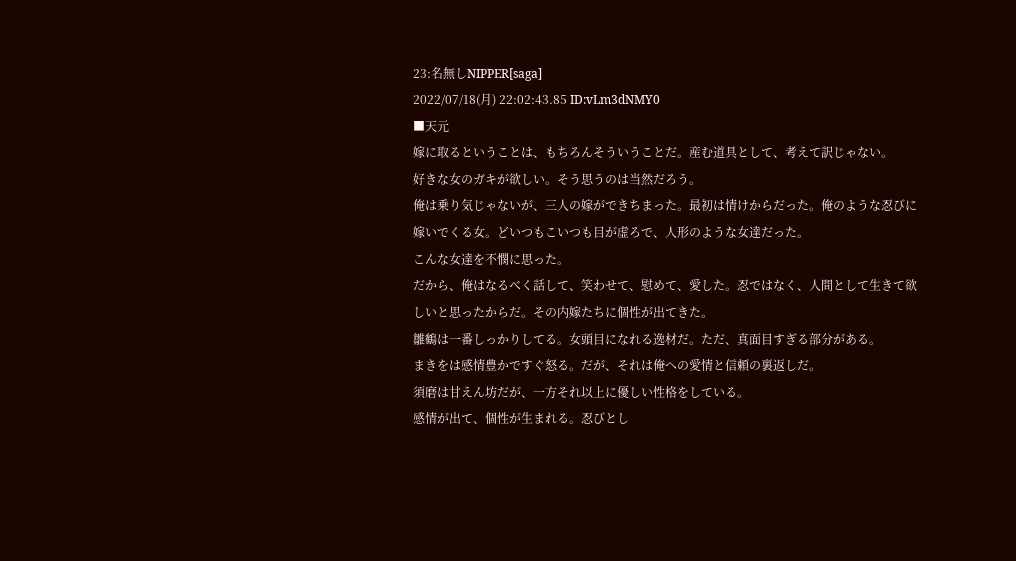23:名無しNIPPER[saga]
2022/07/18(月) 22:02:43.85 ID:vLm3dNMY0
■天元
嫁に取るということは、もちろんそういうことだ。産む道具として、考えて訳じゃない。
好きな女のガキが欲しい。そう思うのは当然だろう。
俺は乗り気じゃないが、三人の嫁ができちまった。最初は情けからだった。俺のような忍びに嫁いでくる女。どいつもこいつも目が虚ろで、人形のような女達だった。
こんな女達を不憫に思った。
だから、俺はなるべく話して、笑わせて、慰めて、愛した。忍ではなく、人間として生きて欲しいと思ったからだ。その内嫁たちに個性が出てきた。
雛鶴は一番しっかりしてる。女頭目になれる逸材だ。ただ、真面目すぎる部分がある。
まきをは感情豊かですぐ怒る。だが、それは俺への愛情と信頼の裏返しだ。
須磨は甘えん坊だが、一方それ以上に優しい性格をしている。
感情が出て、個性が生まれる。忍びとし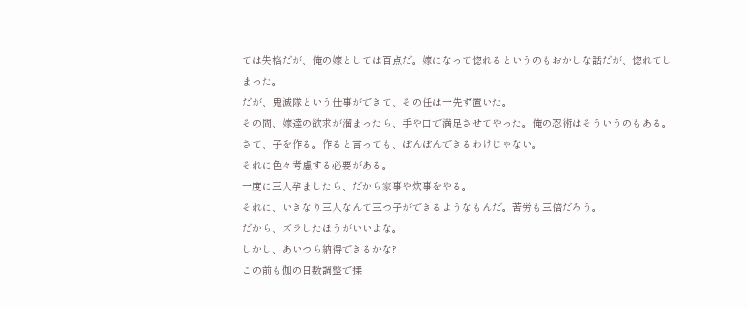ては失格だが、俺の嫁としては百点だ。嫁になって惚れるというのもおかしな話だが、惚れてしまった。
だが、鬼滅隊という仕事ができて、その任は一先ず置いた。
その間、嫁達の欲求が溜まったら、手や口で満足させてやった。俺の忍術はそういうのもある。
さて、子を作る。作ると言っても、ぽんぽんできるわけじゃない。
それに色々考慮する必要がある。
一度に三人孕ましたら、だから家事や炊事をやる。
それに、いきなり三人なんて三つ子ができるようなもんだ。苦労も三倍だろう。
だから、ズラしたほうがいいよな。
しかし、あいつら納得できるかな?
この前も伽の日数調整で揉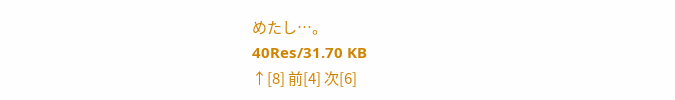めたし…。
40Res/31.70 KB
↑[8] 前[4] 次[6]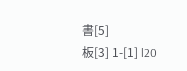書[5]
板[3] 1-[1] l20